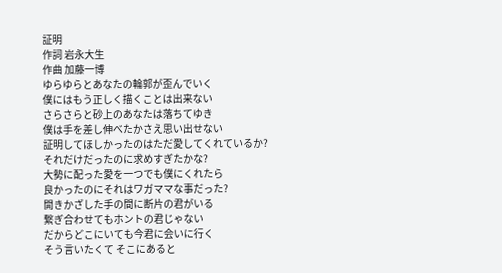証明
作詞 岩永大生
作曲 加藤一博
ゆらゆらとあなたの輪郭が歪んでいく
僕にはもう正しく描くことは出来ない
さらさらと砂上のあなたは落ちてゆき
僕は手を差し伸べたかさえ思い出せない
証明してほしかったのはただ愛してくれているか?
それだけだったのに求めすぎたかな?
大勢に配った愛を一つでも僕にくれたら
良かったのにそれはワガママな事だった?
開きかざした手の間に断片の君がいる
繋ぎ合わせてもホントの君じゃない
だからどこにいても今君に会いに行く
そう言いたくて そこにあると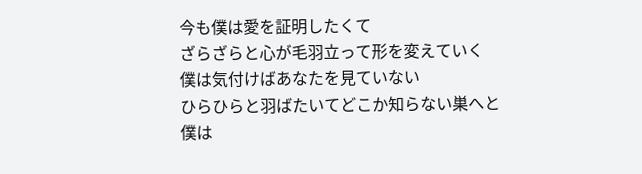今も僕は愛を証明したくて
ざらざらと心が毛羽立って形を変えていく
僕は気付けばあなたを見ていない
ひらひらと羽ばたいてどこか知らない巣へと
僕は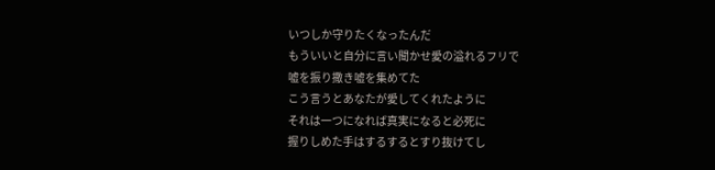いつしか守りたくなったんだ
もういいと自分に言い聞かせ愛の溢れるフリで
嘘を振り撒き嘘を集めてた
こう言うとあなたが愛してくれたように
それは一つになれば真実になると必死に
握りしめた手はするするとすり抜けてし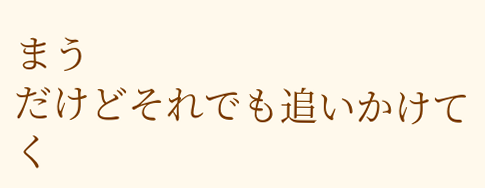まう
だけどそれでも追いかけてく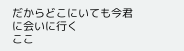だからどこにいても今君に会いに行く
ここ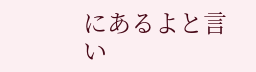にあるよと言い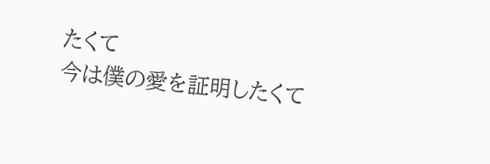たくて
今は僕の愛を証明したくて